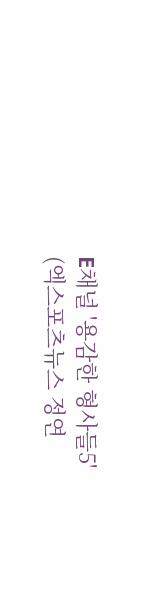E채널 '용감한 형사들5'
(엑스포츠뉴스 정연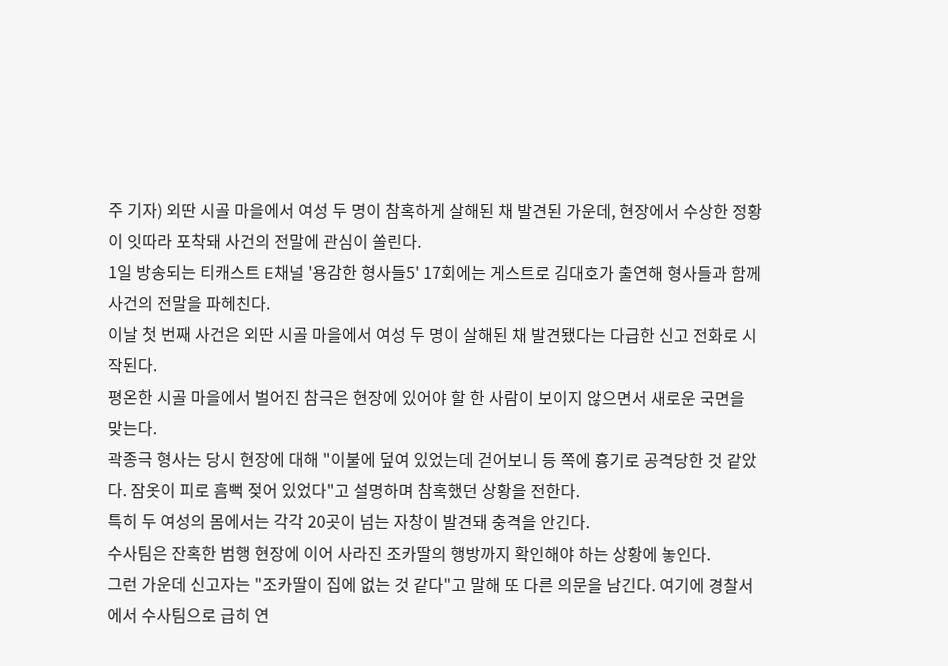주 기자) 외딴 시골 마을에서 여성 두 명이 참혹하게 살해된 채 발견된 가운데, 현장에서 수상한 정황이 잇따라 포착돼 사건의 전말에 관심이 쏠린다.
1일 방송되는 티캐스트 E채널 '용감한 형사들5' 17회에는 게스트로 김대호가 출연해 형사들과 함께 사건의 전말을 파헤친다.
이날 첫 번째 사건은 외딴 시골 마을에서 여성 두 명이 살해된 채 발견됐다는 다급한 신고 전화로 시작된다.
평온한 시골 마을에서 벌어진 참극은 현장에 있어야 할 한 사람이 보이지 않으면서 새로운 국면을 맞는다.
곽종극 형사는 당시 현장에 대해 "이불에 덮여 있었는데 걷어보니 등 쪽에 흉기로 공격당한 것 같았다. 잠옷이 피로 흠뻑 젖어 있었다"고 설명하며 참혹했던 상황을 전한다.
특히 두 여성의 몸에서는 각각 20곳이 넘는 자창이 발견돼 충격을 안긴다.
수사팀은 잔혹한 범행 현장에 이어 사라진 조카딸의 행방까지 확인해야 하는 상황에 놓인다.
그런 가운데 신고자는 "조카딸이 집에 없는 것 같다"고 말해 또 다른 의문을 남긴다. 여기에 경찰서에서 수사팀으로 급히 연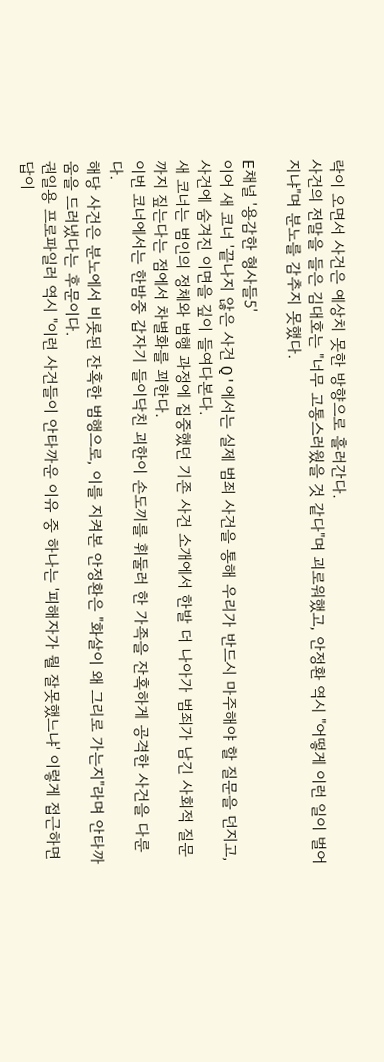락이 오면서 사건은 예상치 못한 방향으로 흘러간다.
사건의 전말을 들은 김대호는 "너무 고통스러웠을 것 같다"며 괴로워했고, 안정환 역시 "어떻게 이런 일이 벌어지냐"며 분노를 감추지 못했다.

E채널 '용감한 형사들5'
이어 새 코너 '끝나지 않은 사건 Q'에서는 실제 범죄 사건을 통해 우리가 반드시 마주해야 할 질문을 던지고, 사건에 숨겨진 이면을 깊이 들여다본다.
새 코너는 범인의 정체와 범행 과정에 집중했던 기존 사건 소개에서 한발 더 나아가 범죄가 남긴 사회적 질문까지 짚는다는 점에서 차별화를 꾀한다.
이번 코너에서는 한밤중 갑자기 들이닥친 괴한이 손도끼를 휘둘러 한 가족을 잔혹하게 공격한 사건을 다룬다.
해당 사건은 분노에서 비롯된 잔혹한 범행으로, 이를 지켜본 안정환은 "화살이 왜 그리로 가는지"라며 안타까움을 드러냈다는 후문이다.
권일용 프로파일러 역시 "이런 사건들이 안타까운 이유 중 하나는 '피해자가 뭘 잘못했느냐' 이렇게 접근하면 답이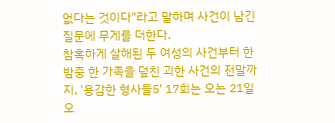없다는 것이다"라고 말하며 사건이 남긴 질문에 무게를 더한다.
참혹하게 살해된 두 여성의 사건부터 한밤중 한 가족을 덮친 괴한 사건의 전말까지, '용감한 형사들5' 17회는 오는 21일 오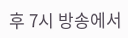후 7시 방송에서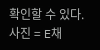확인할 수 있다.
사진 = E채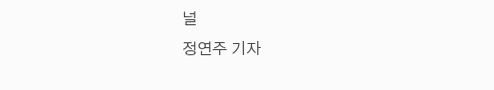널
정연주 기자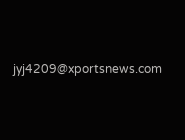jyj4209@xportsnews.com